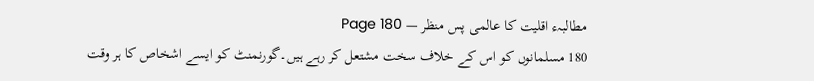مطالبہء اقلیت کا عالمی پس منظر — Page 180
180 مسلمانوں کو اس کے خلاف سخت مشتعل کر رہے ہیں۔گورنمنٹ کو ایسے اشخاص کا ہر وقت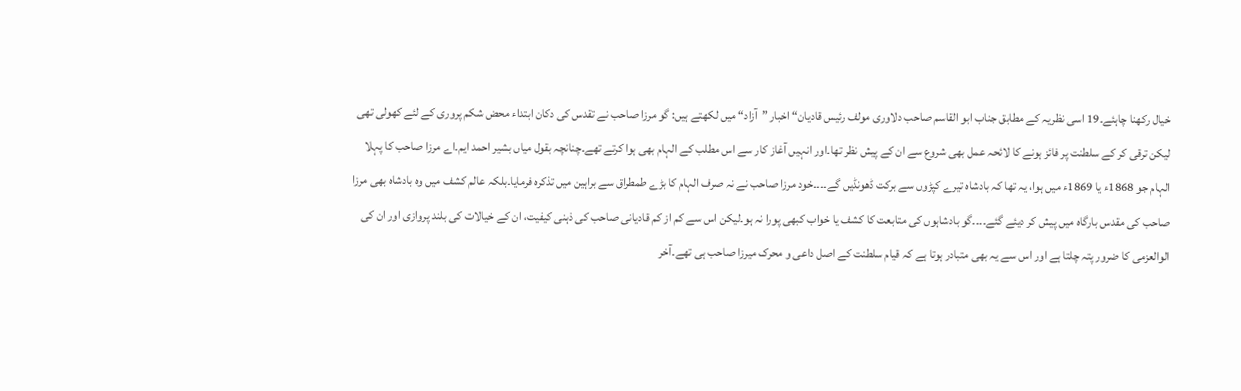خیال رکھنا چاہئے۔19 اسی نظریہ کے مطابق جناب ابو القاسم صاحب دلاوری مولف رئیس قادیان“ اخبار ”آزاد“ میں لکھتے ہیں: گو مرزا صاحب نے تقدس کی دکان ابتداء محض شکم پروری کے لئے کھولی تھی لیکن ترقی کر کے سلطنت پر فائز ہونے کا لائحہ عمل بھی شروع سے ان کے پیش نظر تھا۔اور انہیں آغاز کار سے اس مطلب کے الہام بھی ہوا کرتے تھے۔چنانچہ بقول میاں بشیر احمد ایم۔اے مرزا صاحب کا پہلا الہام جو 1868ء یا 1869ء میں ہوا، یہ تھا کہ بادشاہ تیرے کپڑوں سے برکت ڈھونڈیں گے۔۔۔۔خود مرزا صاحب نے نہ صرف الہام کا بڑے طمطراق سے براہین میں تذکرہ فرمایا۔بلکہ عالم کشف میں وہ بادشاہ بھی مرزا صاحب کی مقدس بارگاہ میں پیش کر دیئے گئے۔۔۔۔گو بادشاہوں کی متابعت کا کشف یا خواب کبھی پورا نہ ہو۔لیکن اس سے کم از کم قادیانی صاحب کی ذہنی کیفیت، ان کے خیالات کی بلند پروازی اور ان کی الوالعزمی کا ضرور پتہ چلتا ہے اور اس سے یہ بھی متبادر ہوتا ہے کہ قیام سلطنت کے اصل داعی و محرک میرزا صاحب ہی تھے۔آخر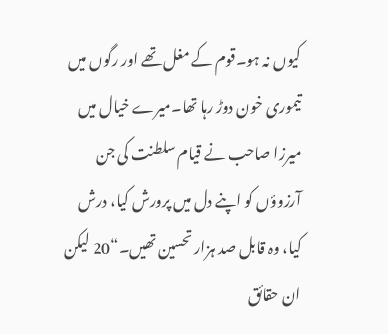کیوں نہ ہو۔قوم کے مغل تھے اور رگوں میں تیموری خون دوڑ رہا تھا۔میرے خیال میں میرزا صاحب نے قیام سلطنت کی جن آرزوؤں کو اپنے دل میں پرورش کیا، درش کیا، وہ قابل صد ہزار تحسین تھیں۔“20 لیکن ان حقائق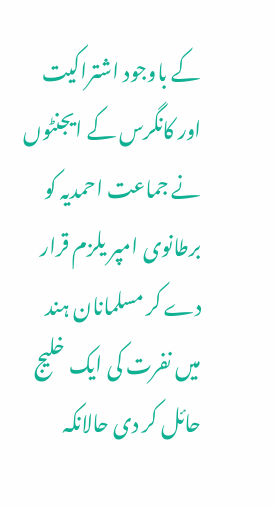کے باوجود اشتراکیت اور کانگرس کے ایجنٹوں نے جماعت احمدیہ کو برطانوی امپر یلزم قرار دے کر مسلمانان ہند میں نفرت کی ایک خلیج حائل کر دی حالانکہ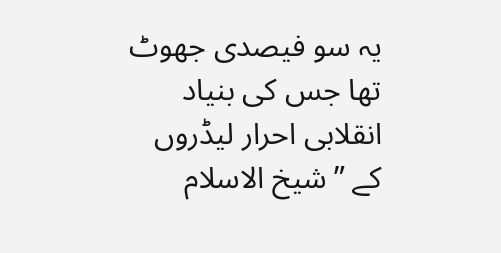یہ سو فیصدی جھوٹ تھا جس کی بنیاد انقلابی احرار لیڈروں کے ”شیخ الاسلام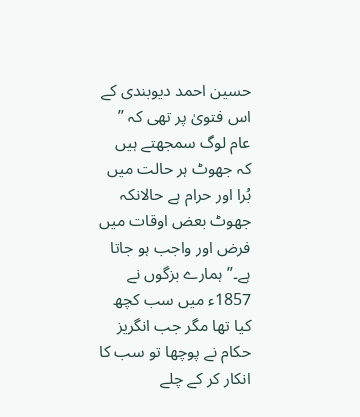حسین احمد دیوبندی کے اس فتویٰ پر تھی کہ ” عام لوگ سمجھتے ہیں کہ جھوٹ ہر حالت میں بُرا اور حرام ہے حالانکہ جھوٹ بعض اوقات میں فرض اور واجب ہو جاتا ہے۔” ہمارے بزگوں نے 1857ء میں سب کچھ کیا تھا مگر جب انگریز حکام نے پوچھا تو سب کا انکار کر کے چلے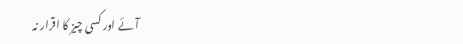آئے اور کسی چیز کا اقرار نہ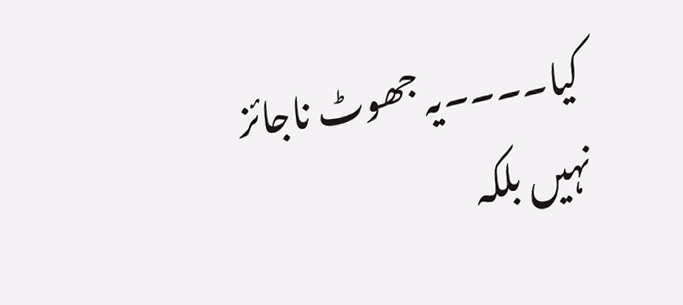کیا۔۔۔۔یہ جھوٹ ناجائز نہیں بلکہ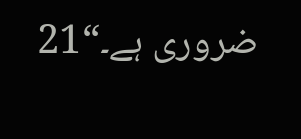ضروری ہے۔“21